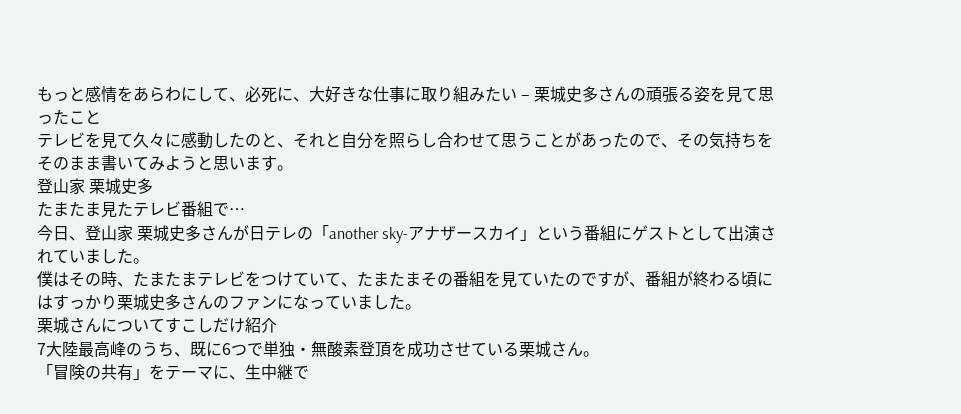もっと感情をあらわにして、必死に、大好きな仕事に取り組みたい – 栗城史多さんの頑張る姿を見て思ったこと
テレビを見て久々に感動したのと、それと自分を照らし合わせて思うことがあったので、その気持ちをそのまま書いてみようと思います。
登山家 栗城史多
たまたま見たテレビ番組で…
今日、登山家 栗城史多さんが日テレの「another sky-アナザースカイ」という番組にゲストとして出演されていました。
僕はその時、たまたまテレビをつけていて、たまたまその番組を見ていたのですが、番組が終わる頃にはすっかり栗城史多さんのファンになっていました。
栗城さんについてすこしだけ紹介
7大陸最高峰のうち、既に6つで単独・無酸素登頂を成功させている栗城さん。
「冒険の共有」をテーマに、生中継で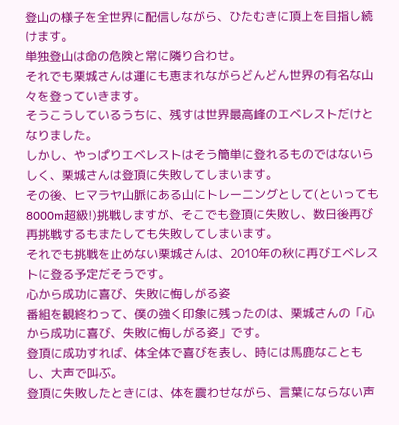登山の様子を全世界に配信しながら、ひたむきに頂上を目指し続けます。
単独登山は命の危険と常に隣り合わせ。
それでも栗城さんは運にも恵まれながらどんどん世界の有名な山々を登っていきます。
そうこうしているうちに、残すは世界最高峰のエベレストだけとなりました。
しかし、やっぱりエベレストはそう簡単に登れるものではないらしく、栗城さんは登頂に失敗してしまいます。
その後、ヒマラヤ山脈にある山にトレーニングとして(といっても8000m超級!)挑戦しますが、そこでも登頂に失敗し、数日後再び再挑戦するもまたしても失敗してしまいます。
それでも挑戦を止めない栗城さんは、2010年の秋に再びエベレストに登る予定だそうです。
心から成功に喜び、失敗に悔しがる姿
番組を観終わって、僕の強く印象に残ったのは、栗城さんの「心から成功に喜び、失敗に悔しがる姿」です。
登頂に成功すれば、体全体で喜びを表し、時には馬鹿なこともし、大声で叫ぶ。
登頂に失敗したときには、体を震わせながら、言葉にならない声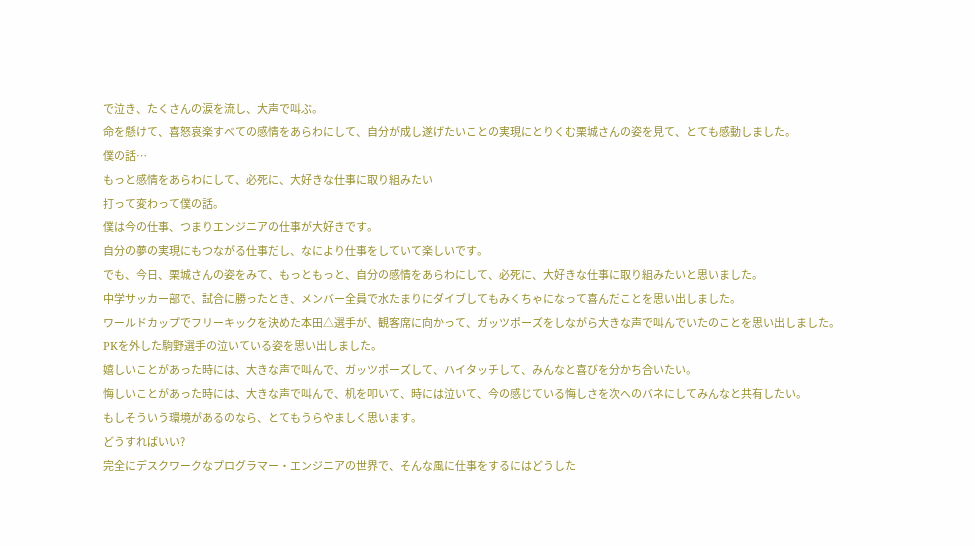で泣き、たくさんの涙を流し、大声で叫ぶ。
命を懸けて、喜怒哀楽すべての感情をあらわにして、自分が成し遂げたいことの実現にとりくむ栗城さんの姿を見て、とても感動しました。
僕の話…
もっと感情をあらわにして、必死に、大好きな仕事に取り組みたい
打って変わって僕の話。
僕は今の仕事、つまりエンジニアの仕事が大好きです。
自分の夢の実現にもつながる仕事だし、なにより仕事をしていて楽しいです。
でも、今日、栗城さんの姿をみて、もっともっと、自分の感情をあらわにして、必死に、大好きな仕事に取り組みたいと思いました。
中学サッカー部で、試合に勝ったとき、メンバー全員で水たまりにダイブしてもみくちゃになって喜んだことを思い出しました。
ワールドカップでフリーキックを決めた本田△選手が、観客席に向かって、ガッツポーズをしながら大きな声で叫んでいたのことを思い出しました。
PKを外した駒野選手の泣いている姿を思い出しました。
嬉しいことがあった時には、大きな声で叫んで、ガッツポーズして、ハイタッチして、みんなと喜びを分かち合いたい。
悔しいことがあった時には、大きな声で叫んで、机を叩いて、時には泣いて、今の感じている悔しさを次へのバネにしてみんなと共有したい。
もしそういう環境があるのなら、とてもうらやましく思います。
どうすればいい?
完全にデスクワークなプログラマー・エンジニアの世界で、そんな風に仕事をするにはどうした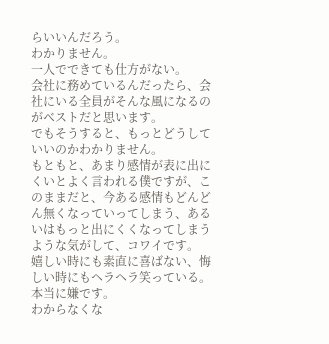らいいんだろう。
わかりません。
一人でできても仕方がない。
会社に務めているんだったら、会社にいる全員がそんな風になるのがベストだと思います。
でもそうすると、もっとどうしていいのかわかりません。
もともと、あまり感情が表に出にくいとよく言われる僕ですが、このままだと、今ある感情もどんどん無くなっていってしまう、あるいはもっと出にくくなってしまうような気がして、コワイです。
嬉しい時にも素直に喜ばない、悔しい時にもヘラヘラ笑っている。
本当に嫌です。
わからなくな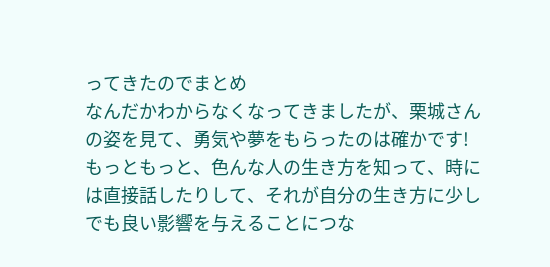ってきたのでまとめ
なんだかわからなくなってきましたが、栗城さんの姿を見て、勇気や夢をもらったのは確かです!
もっともっと、色んな人の生き方を知って、時には直接話したりして、それが自分の生き方に少しでも良い影響を与えることにつな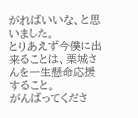がればいいな、と思いました。
とりあえず今僕に出来ることは、栗城さんを一生懸命応援すること。
がんばってくださ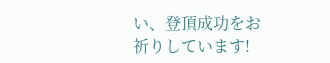い、登頂成功をお祈りしています!